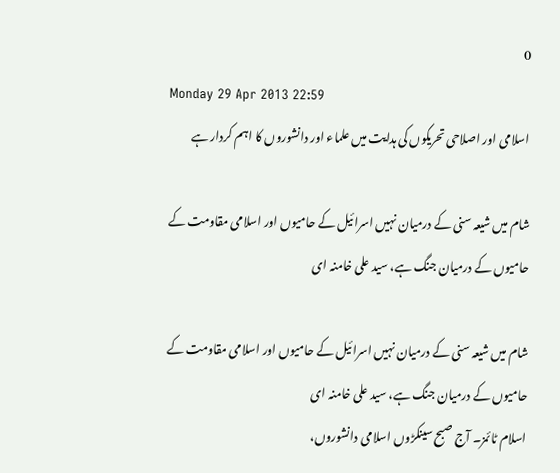0
Monday 29 Apr 2013 22:59
اسلامی اور اصلاحی تحریکوں کی ہدایت میں علماء اور دانشوروں کا اہم کردار ہے

شام میں شیعہ سنی کے درمیان نہیں اسرائيل کے حامیوں اور اسلامی مقاومت کے حامیوں کے درمیان جنگ ہے، سید علی خامنہ ای

شام میں شیعہ سنی کے درمیان نہیں اسرائيل کے حامیوں اور اسلامی مقاومت کے حامیوں کے درمیان جنگ ہے، سید علی خامنہ ای
اسلام ٹائمز۔ آج صبح سینکڑوں اسلامی دانشوروں،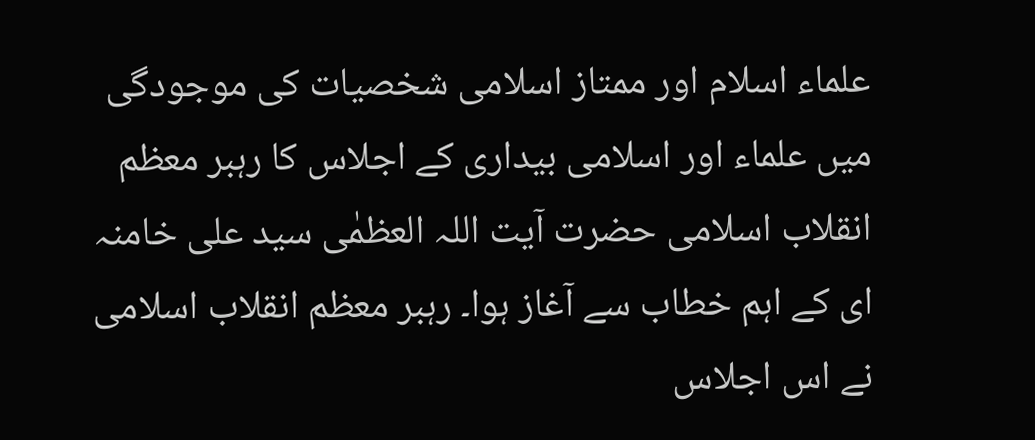علماء اسلام اور ممتاز اسلامی شخصیات کی موجودگی میں علماء اور اسلامی بیداری کے اجلاس کا رہبر معظم انقلاب اسلامی حضرت آیت اللہ العظمٰی سید علی خامنہ ای کے اہم خطاب سے آغاز ہوا۔ رہبر معظم انقلاب اسلامی نے اس اجلاس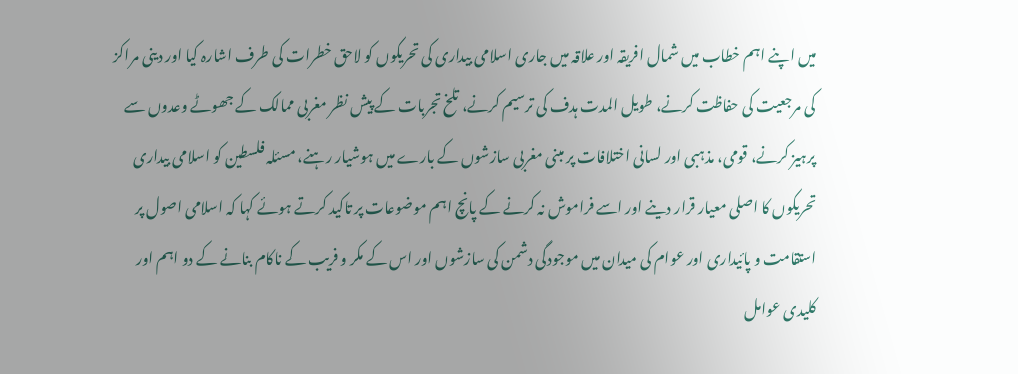میں اپنے اہم خطاب میں شمال افریقہ اور علاقہ میں جاری اسلامی بیداری کی تحریکوں کو لاحق خطرات کی طرف اشارہ کیا اور دینی مراکز کی مرجعیت کی حفاظت کرنے، طویل المدت ہدف کی ترسیم کرنے، تلخ تجربات کے پیش نظر مغربی ممالک کے جھوٹے وعدوں سے پرہیز کرنے، قومی، مذہبی اور لسانی اختلافات پر مبنی مغربی سازشوں کے بارے میں ہوشیار رہنے، مسئلہ فلسطین کو اسلامی بیداری تحریکوں کا اصلی معیار قرار دینے اور اسے فراموش نہ کرنے کے پانچ اہم موضوعات پر تاکید کرتے ہوئے کہا کہ اسلامی اصول پر استقامت و پائیداری اور عوام کی میدان میں موجودگی دشمن کی سازشوں اور اس کے مکر و فریب کے ناکام بنانے کے دو اہم اور کلیدی عوامل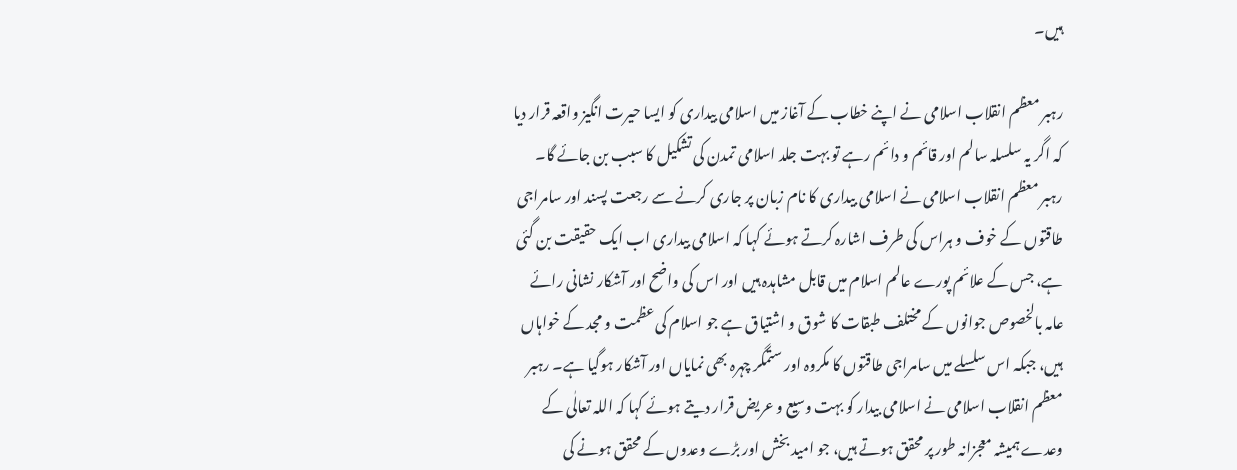ہیں۔

رہبر معظم انقلاب اسلامی نے اپنے خطاب کے آغاز میں اسلامی بیداری کو ایسا حیرت انگیز واقعہ قرار دیا کہ اگر یہ سلسلہ سالم اور قائم و دائم رہے تو بہت جلد اسلامی تمدن کی تشکیل کا سبب بن جائے گا۔ رہبر معظم انقلاب اسلامی نے اسلامی بیداری کا نام زبان پر جاری کرنے سے رجعت پسند اور سامراجی طاقتوں کے خوف و ہراس کی طرف اشارہ کرتے ہوئے کہا کہ اسلامی بیداری اب ایک حقیقت بن گئی ہے، جس کے علائم پورے عالم اسلام میں قابل مشاہدہ ہیں اور اس کی واضح اور آشکار نشانی رائے عامہ بالخصوص جوانوں کے مختلف طبقات کا شوق و اشتیاق ہے جو اسلام کی عظمت و مجد کے خواہاں ہیں، جبکہ اس سلسلے میں سامراجی طاقتوں کا مکروہ اور ستمگر چہرہ بھی نمایاں اور آشکار ہوگیا ہے۔ رہبر معظم انقلاب اسلامی نے اسلامی بیدار کو بہت وسیع و عریض قرار دیتے ہوئے کہا کہ اللہ تعالٰی کے وعدے ہمیشہ معجزانہ طور پر محقق ہوتے ہیں، جو امید بخش اور بڑے وعدوں کے محقق ہونے کی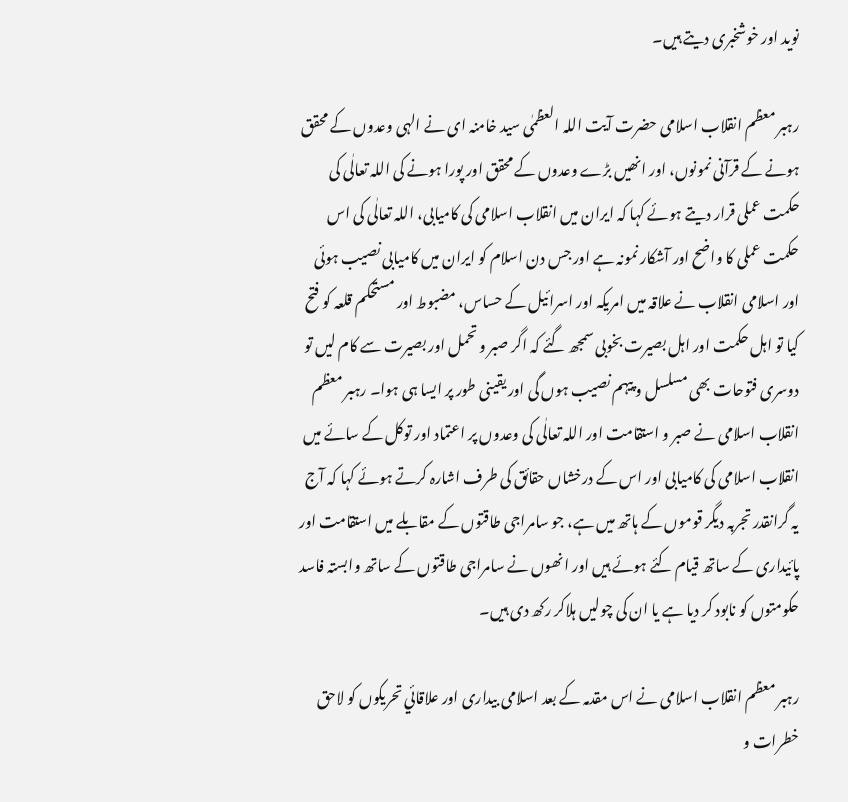نوید اور خوشخبری دیتے ہیں۔

رہبر معظم انقلاب اسلامی حضرت آیت اللہ العظمٰی سید خامنہ ای نے الہی وعدوں کے محقق ہونے کے قرآنی نمونوں، اور انھیں بڑے وعدوں کے محقق اور پورا ہونے کی اللہ تعالٰی کی حکمت عملی قرار دیتے ہوئے کہا کہ ایران میں انقلاب اسلامی کی کامیابی، اللہ تعالٰی کی اس حکمت عملی کا واضح اور آشکار نمونہ ہے اور جس دن اسلام کو ایران میں کامیابی نصیب ہوئی اور اسلامی انقلاب نے علاقہ میں امریکہ اور اسرائيل کے حساس، مضبوط اور مستحکم قلعہ کو فتح کیا تو اہل حکمت اور اہل بصیرت بخوبی سمجھ گئے کہ اگر صبر و تحمل اور بصیرت سے کام لیں تو دوسری فتوحات بھی مسلسل و پیہم نصیب ہوں گی اور یقینی طور پر ایسا ہی ہوا۔ رہبر معظم انقلاب اسلامی نے صبر و استقامت اور اللہ تعالٰی کی وعدوں پر اعتماد اور توکل کے سائے میں انقلاب اسلامی کی کامیابی اور اس کے درخشاں حقائق کی طرف اشارہ کرتے ہوئے کہا کہ آج یہ گرانقدر تجربہ دیگر قوموں کے ہاتھ میں ہے، جو سامراجی طاقتوں کے مقابلے میں استقامت اور پائیداری کے ساتھ قیام کئے ہوئے ہیں اور انھوں نے سامراجی طاقتوں کے ساتھ وابستہ فاسد حکومتوں کو نابود کر دیا ہے یا ان کی چولیں ہلاکر رکھ دی ہیں۔

رہبر معظم انقلاب اسلامی نے اس مقدمہ کے بعد اسلامی بیداری اور علاقائي تحریکوں کو لاحق خطرات و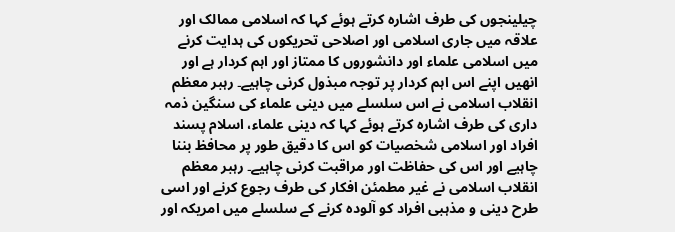چیلینجوں کی طرف اشارہ کرتے ہوئے کہا کہ اسلامی ممالک اور علاقہ میں جاری اسلامی اور اصلاحی تحریکوں کی ہدایت کرنے میں اسلامی علماء اور دانشوروں کا ممتاز اور اہم کردار ہے اور انھیں اپنے اس اہم کردار پر توجہ مبذول کرنی چاہیے۔ رہبر معظم انقلاب اسلامی نے اس سلسلے میں دینی علماء کی سنگین ذمہ داری کی طرف اشارہ کرتے ہوئے کہا کہ دینی علماء، اسلام پسند افراد اور اسلامی شخصیات کو اس کا دقیق طور پر محافظ بننا چاہیے اور اس کی حفاظت اور مراقبت کرنی چاہیے۔ رہبر معظم انقلاب اسلامی نے غیر مطمئن افکار کی طرف رجوع کرنے اور اسی طرح دینی و مذہبی افراد کو آلودہ کرنے کے سلسلے میں امریکہ اور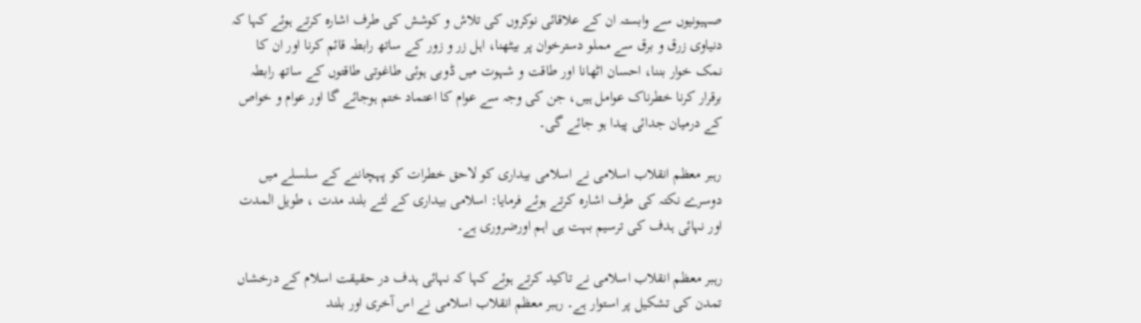صہیونیوں سے وابستہ ان کے علاقائی نوکروں کی تلاش و کوشش کی طرف اشارہ کرتے ہوئے کہا کہ دنیاوی زرق و برق سے مملو دسترخوان پر بیٹھنا، اہل زر و زور کے ساتھ رابطہ قائم کرنا اور ان کا نمک خوار بننا، احسان اٹھانا اور طاقت و شہوت میں ڈوبی ہوئی طاغوتی طاقتوں کے ساتھ رابطہ برقرار کرنا خطرناک عوامل ہیں، جن کی وجہ سے عوام کا اعتماد ختم ہوجائے گا اور عوام و خواص کے درمیان جدائی پیدا ہو جائے گی۔

رہبر معظم انقلاب اسلامی نے اسلامی بیداری کو لاحق خطرات کو پہچاننے کے سلسلے میں دوسرے نکتہ کی طرف اشارہ کرتے ہوئے فرمایا: اسلامی بیداری کے لئے بلند مدت ، طویل المدت اور نہائی ہدف کی ترسیم بہت ہی اہم اورضروری ہے۔

رہبر معظم انقلاب اسلامی نے تاکید کرتے ہوئے کہا کہ نہائی ہدف در حقیقت اسلام کے درخشاں تمدن کی تشکیل پر استوار ہے۔ رہبر معظم انقلاب اسلامی نے اس آخری اور بلند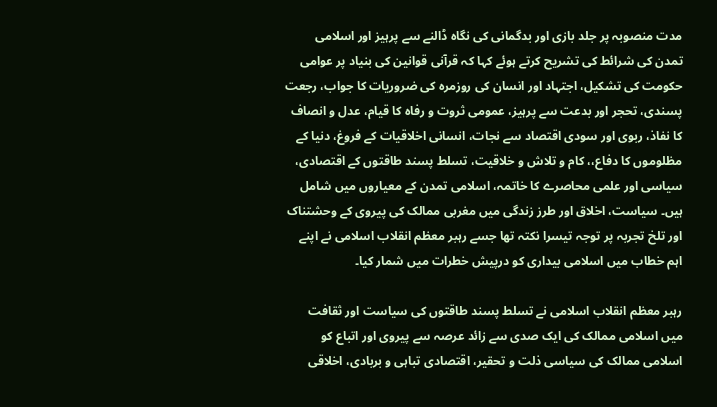مدت منصوبہ پر جلد بازی اور بدگمانی کی نگاہ ڈالنے سے پرہیز اور اسلامی تمدن کی شرائط کی تشریح کرتے ہوئے کہا کہ قرآنی قوانین کی بنیاد پر عوامی حکومت کی تشکیل، اجتہاد اور انسان کی روزمرہ کی ضروریات کا جواب، رجعت پسندی، تحجر اور بدعت سے پرہیز، عمومی ثروت و رفاہ کا قیام، عدل و انصاف کا نفاذ، ربوی اور سودی اقتصاد سے نجات، انسانی اخلاقیات کے فروغ، دنیا کے مظلوموں کا دفاع،، کام و تلاش و خلاقیت، تسلط پسند طاقتوں کے اقتصادی، سیاسی اور علمی محاصرے کا خاتمہ، اسلامی تمدن کے معیاروں میں شامل ہیں۔ سیاست، اخلاق اور طرز زندگی میں مغربی ممالک کی پیروی کے وحشتناک اور تلخ تجربہ پر توجہ تیسرا نکتہ تھا جسے رہبر معظم انقلاب اسلامی نے اپنے اہم خطاب میں اسلامی بیداری کو درپیش خطرات میں شمار کیا۔

رہبر معظم انقلاب اسلامی نے تسلط پسند طاقتوں کی سیاست اور ثقافت میں اسلامی ممالک کی ایک صدی سے زائد عرصہ سے پیروی اور اتباع کو اسلامی ممالک کی سیاسی ذلت و تحقیر، اقتصادی تباہی و بربادی، اخلاقی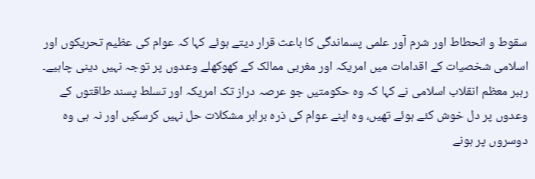سقوط و انحطاط اور شرم آور علمی پسماندگی کا باعث قرار دیتے ہوئے کہا کہ عوام کی عظيم تحریکوں اور اسلامی شخصیات کے اقدامات میں امریکہ اور مغربی ممالک کے کھوکھلے وعدوں پر توجہ نہیں دینی چاہیے۔ رہبر معظم انقلاب اسلامی نے کہا کہ وہ حکومتیں جو عرصہ دراز تک امریکہ اور تسلط پسند طاقتوں کے وعدوں پر دل خوش کئے ہوئے تھیں، وہ اپنے عوام کی ذرہ برابر مشکلات حل نہیں کرسکیں اور نہ ہی وہ دوسروں پر ہونے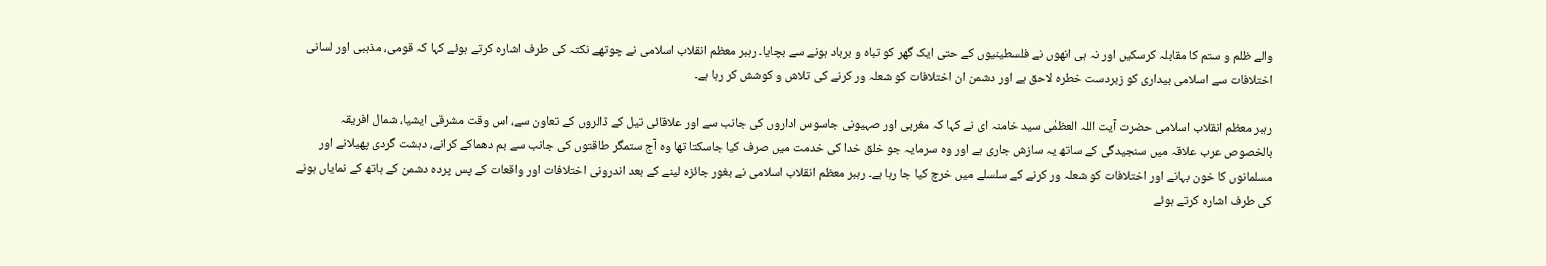والے ظلم و ستم کا مقابلہ کرسکیں اور نہ ہی انھوں نے فلسطینیوں کے حتی ایک گھر کو تباہ و برباد ہونے سے بچایا۔ رہبر معظم انقلاب اسلامی نے چوتھے نکتہ کی طرف اشارہ کرتے ہوئے کہا کہ قومی، مذہبی اور لسانی اختلافات سے اسلامی بیداری کو زبردست خطرہ لاحق ہے اور دشمن ان اختلافات کو شعلہ ور کرنے کی تلاش و کوشش کر رہا ہے۔

رہبر معظم انقلاب اسلامی حضرت آیت اللہ العظمٰی سید خامنہ ای نے کہا کہ مغربی اور صہیونی جاسوس اداروں کی جانب سے اور علاقائی تیل کے ڈالروں کے تعاون سے، اس وقت مشرقی ایشیا، شمال افریقہ بالخصوص عرب علاقہ میں سنجیدگی کے ساتھ یہ سازش جاری ہے اور وہ سرمایہ جو خلق خدا کی خدمت میں صرف کیا جاسکتا تھا وہ آج ستمگر طاقتوں کی جانب سے بم دھماکے کرانے، دہشت گردی پھیلانے اور مسلمانوں کا خون بہانے اور اختلافات کو شعلہ ور کرنے کے سلسلے میں خرچ کیا جا رہا ہے۔ رہبر معظم انقلاب اسلامی نے بغور جائزہ لینے کے بعد اندرونی اختلافات اور واقعات کے پس پردہ دشمن کے ہاتھ کے نمایاں ہونے کی طرف اشارہ کرتے ہوئے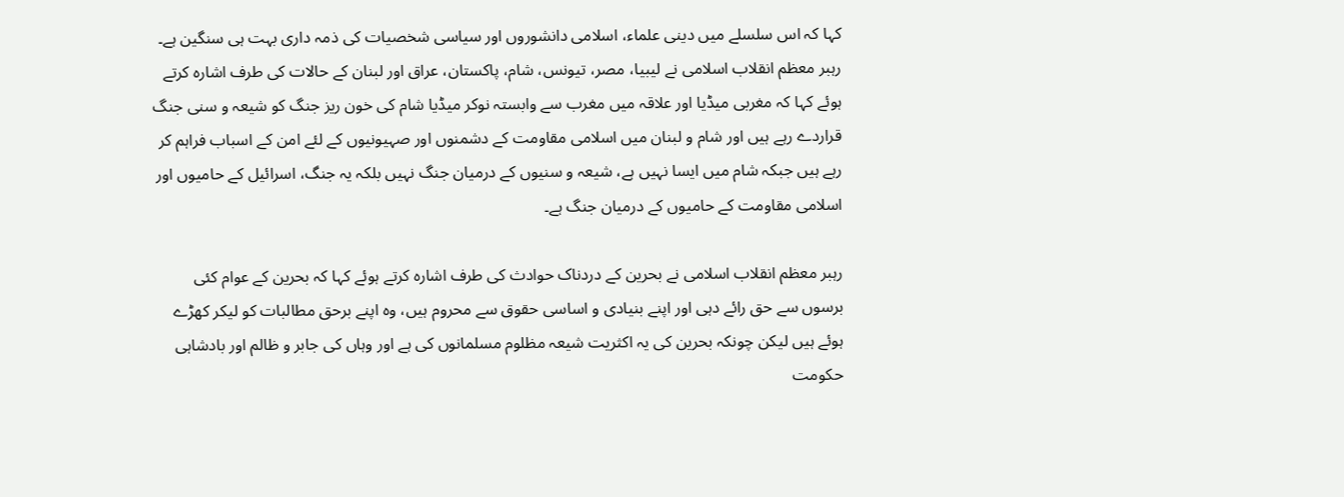کہا کہ اس سلسلے میں دینی علماء، اسلامی دانشوروں اور سیاسی شخصیات کی ذمہ داری بہت ہی سنگين ہے۔ رہبر معظم انقلاب اسلامی نے لیبیا، مصر، تیونس، شام، پاکستان، عراق اور لبنان کے حالات کی طرف اشارہ کرتے ہوئے کہا کہ مغربی میڈيا اور علاقہ میں مغرب سے وابستہ نوکر میڈيا شام کی خون ریز جنگ کو شیعہ و سنی جنگ قراردے رہے ہیں اور شام و لبنان میں اسلامی مقاومت کے دشمنوں اور صہیونیوں کے لئے امن کے اسباب فراہم کر رہے ہیں جبکہ شام میں ایسا نہیں ہے، شیعہ و سنیوں کے درمیان جنگ نہیں بلکہ یہ جنگ، اسرائيل کے حامیوں اور اسلامی مقاومت کے حامیوں کے درمیان جنگ ہے۔

رہبر معظم انقلاب اسلامی نے بحرین کے دردناک حوادث کی طرف اشارہ کرتے ہوئے کہا کہ بحرین کے عوام کئی برسوں سے حق رائے دہی اور اپنے بنیادی و اساسی حقوق سے محروم ہیں، وہ اپنے برحق مطالبات کو لیکر کھڑے ہوئے ہیں لیکن چونکہ بحرین کی یہ اکثریت شیعہ مظلوم مسلمانوں کی ہے اور وہاں کی جابر و ظالم اور بادشاہی حکومت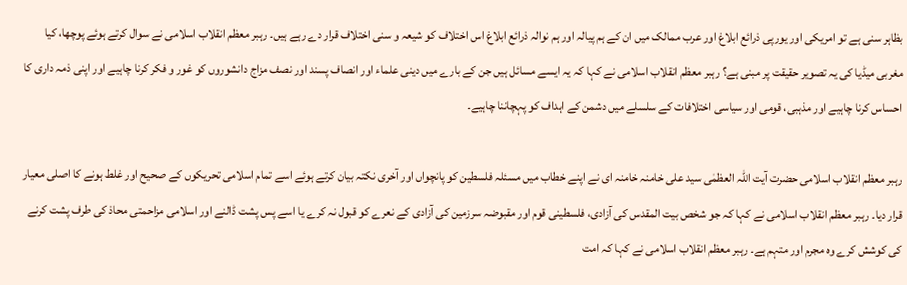بظاہر سنی ہے تو امریکی اور یورپی ذرائع ابلاغ اور عرب ممالک میں ان کے ہم پیالہ اور ہم نوالہ ذرائع ابلاغ اس اختلاف کو شیعہ و سنی اختلاف قرار دے رہے ہیں۔ رہبر معظم انقلاب اسلامی نے سوال کرتے ہوئے پوچھا، کیا مغربی میڈيا کی یہ تصویر حقیقت پر مبنی ہے؟ رہبر معظم انقلاب اسلامی نے کہا کہ یہ ایسے مسائل ہیں جن کے بارے میں دینی علماء اور انصاف پسند اور نصف مزاج دانشوروں کو غور و فکر کرنا چاہیے اور اپنی ذمہ داری کا احساس کرنا چاہیے اور مذہبی، قومی اور سیاسی اختلافات کے سلسلے میں دشمن کے اہداف کو پہچاننا چاہیے۔

رہبر معظم انقلاب اسلامی حضرت آیت اللہ العظمٰی سید علی خامنہ خامنہ ای نے اپنے خطاب میں مسئلہ فلسطین کو پانچواں اور آخری نکتہ بیان کرتے ہوئے اسے تمام اسلامی تحریکوں کے صحیح اور غلط ہونے کا اصلی معیار قرار دیا۔ رہبر معظم انقلاب اسلامی نے کہا کہ جو شخص بیت المقدس کی آزادی، فلسطینی قوم اور مقبوضہ سرزمین کی آزادی کے نعرے کو قبول نہ کرے یا اسے پس پشت ڈالنے اور اسلامی مزاحمتی محاذ کی طرف پشت کرنے کی کوشش کرے وہ مجرم اور متہم ہے۔ رہبر معظم انقلاب اسلامی نے کہا کہ امت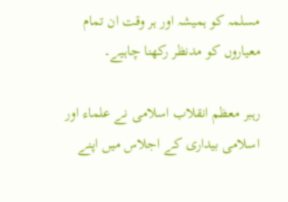مسلمہ کو ہمیشہ اور ہر وقت ان تمام معیاروں کو مدنظر رکھنا چاہیے۔

رہبر معظم انقلاب اسلامی نے علماء اور اسلامی بیداری کے اجلاس میں اپنے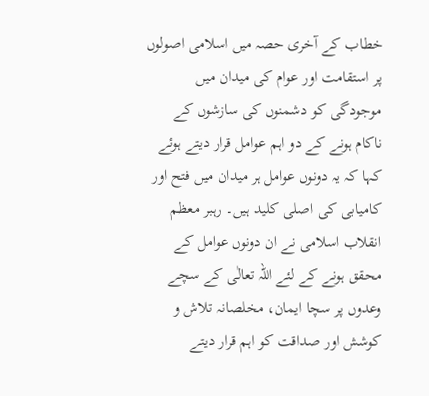خطاب کے آخری حصہ میں اسلامی اصولوں پر استقامت اور عوام کی میدان میں موجودگی کو دشمنوں کی سازشوں کے ناکام ہونے کے دو اہم عوامل قرار دیتے ہوئے کہا کہ یہ دونوں عوامل ہر میدان میں فتح اور کامیابی کی اصلی کلید ہیں۔ رہبر معظم انقلاب اسلامی نے ان دونوں عوامل کے محقق ہونے کے لئے اللہ تعالٰی کے سچے وعدوں پر سچا ایمان، مخلصانہ تلاش و کوشش اور صداقت کو اہم قرار دیتے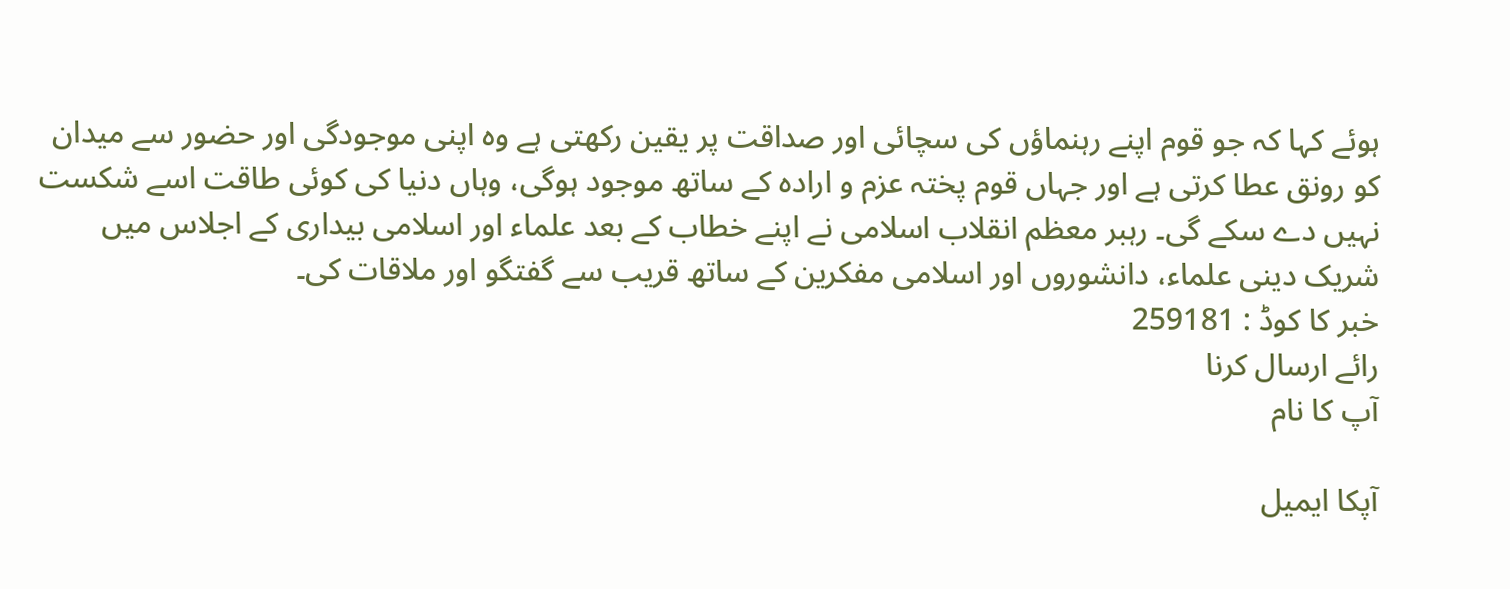ہوئے کہا کہ جو قوم اپنے رہنماؤں کی سچائی اور صداقت پر یقین رکھتی ہے وہ اپنی موجودگی اور حضور سے میدان کو رونق عطا کرتی ہے اور جہاں قوم پختہ عزم و ارادہ کے ساتھ موجود ہوگی، وہاں دنیا کی کوئی طاقت اسے شکست نہیں دے سکے گی۔ رہبر معظم انقلاب اسلامی نے اپنے خطاب کے بعد علماء اور اسلامی بیداری کے اجلاس میں شریک دینی علماء، دانشوروں اور اسلامی مفکرین کے ساتھ قریب سے گفتگو اور ملاقات کی۔
خبر کا کوڈ : 259181
رائے ارسال کرنا
آپ کا نام

آپکا ایمیل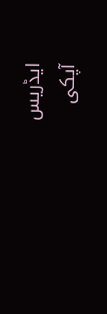ایڈریس
آپکی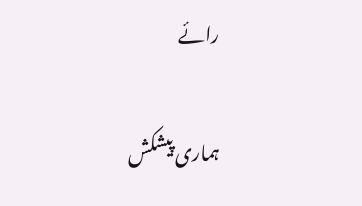رائے

ہماری پیشکش